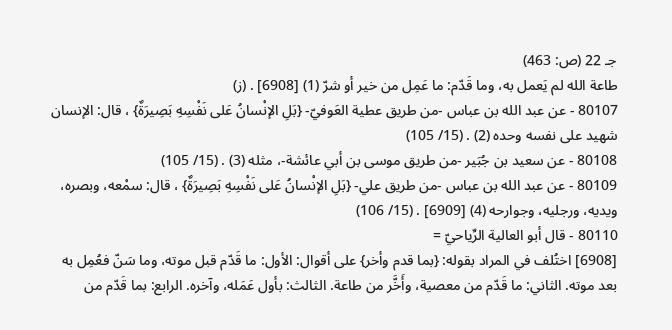جـ 22 (ص: 463)
طاعة الله لم يَعمل به، وما قَدّم: ما عَمِل من خير أو شرّ (1) [6908] . (ز)
80107 - عن عبد الله بن عباس -من طريق عطية العَوفيّ- {بَلِ الإنْسانُ عَلى نَفْسِهِ بَصِيرَةٌ} ، قال: الإنسان شهيد على نفسه وحده (2) . (15/ 105)
80108 - عن سعيد بن جُبَير -من طريق موسى بن أبي عائشة-، مثله (3) . (15/ 105)
80109 - عن عبد الله بن عباس -من طريق علي- {بَلِ الإنْسانُ عَلى نَفْسِهِ بَصِيرَةٌ} ، قال: سمْعه، وبصره، ويديه، ورجليه، وجوارحه (4) [6909] . (15/ 106)
80110 - قال أبو العالية الرِّياحيّ =
[6908] اختُلف في المراد بقوله: {بما قدم وأخر} على أقوال: الأول: ما قَدّم قبل موته، وما سَنّ فعُمِل به بعد موته. الثاني: ما قَدّم من معصية، وأَخَّر من طاعة. الثالث: بأول عَمَله، وآخره. الرابع: بما قَدّم من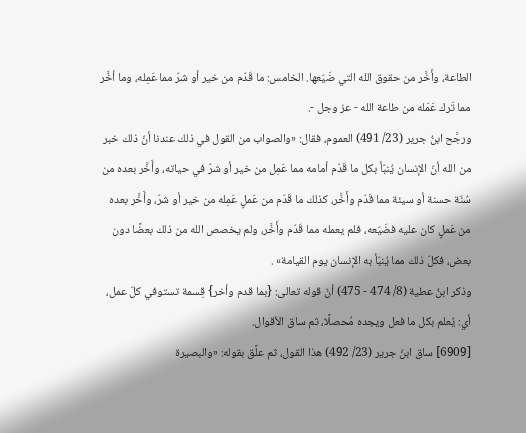الطاعة، وأَخَّر من حقوق الله التي ضَيّعها. الخامس: ما قَدّم من خير أو شرّ مما عَمِله، وما أخَّر مما تَرك عَمَله من طاعة الله - عز وجل -.
ورجَّح ابنُ جرير (23/ 491) العموم، فقال: «والصواب من القول في ذلك عندنا أنّ ذلك خبر من الله أنّ الإنسان يُنبّأ بكل ما قَدّم أمامه مما عَمِل من خير أو شرّ في حياته، وأَخَّر بعده من سُنّة حسنة أو سيئة مما قَدّم وأَخَّر، كذلك ما قَدّم من عَملٍ عَمِله من خير أو شرّ، وأَخَّر بعده من عَملٍ كان عليه فضَيّعه، فلم يعمله مما قَدّم وأَخَّر، ولم يخصص الله من ذلك بعضًا دون بعض، فكلّ ذلك مما يُنبّأ به الإنسان يوم القيامة» .
وذكر ابنُ عطية (8/ 474 - 475) أنّ قوله تعالى: {بما قدم وأخر} قِسمة تستوفي كلّ عمل، أي: يُعلم بكل ما فعل ويجده مُحصلًا، ثم ساق الأقوال.
[6909] ساق ابنُ جرير (23/ 492) هذا القول، ثم علَّق بقوله: «والبصيرة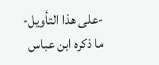-على هذا التأويل- ما ذكره ابن عباس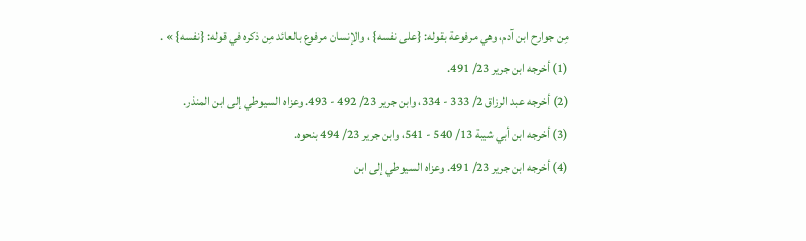مِن جوارح ابن آدم، وهي مرفوعة بقوله: {على نفسه} ، والإنسان مرفوع بالعائد مِن ذكره في قوله: {نفسه} » .
(1) أخرجه ابن جرير 23/ 491.
(2) أخرجه عبد الرزاق 2/ 333 - 334، وابن جرير 23/ 492 - 493. وعزاه السيوطي إلى ابن المنذر.
(3) أخرجه ابن أبي شيبة 13/ 540 - 541، وابن جرير 23/ 494 بنحوه.
(4) أخرجه ابن جرير 23/ 491. وعزاه السيوطي إلى ابن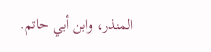المنذر، وابن أبي حاتم.